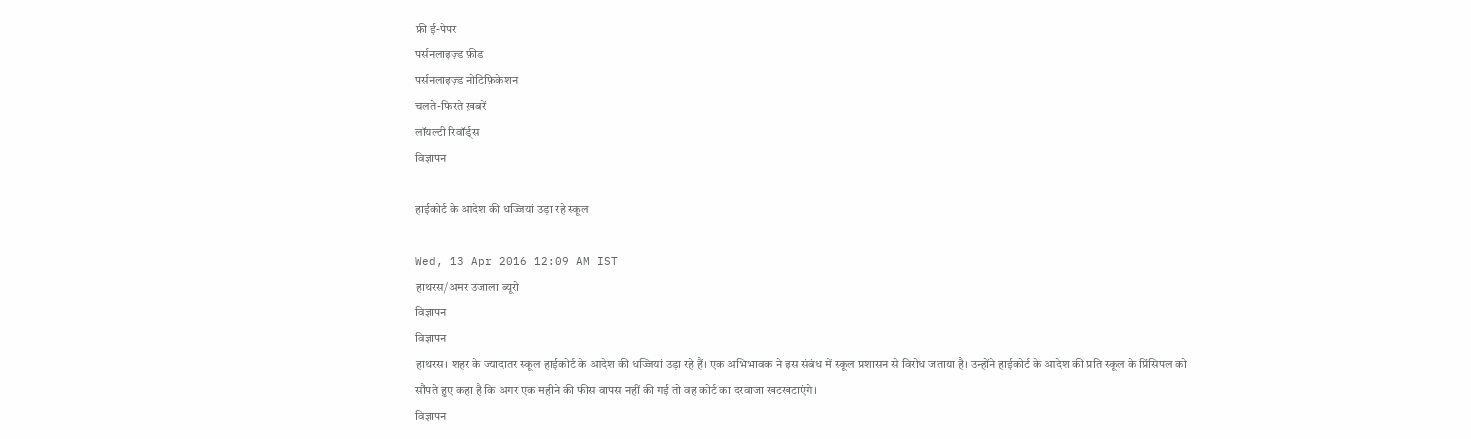फ्री ई-पेपर
पर्सनलाइज़्ड फ़ीड
पर्सनलाइज़्ड नोटिफ़िकेशन
चलते-फिरते ख़बरें
लॉयल्टी रिवॉर्ड्स
विज्ञापन

हाईकोर्ट के आदेश की धज्जियां उड़ा रहे स्कूल

Wed, 13 Apr 2016 12:09 AM IST
हाथरस/अमर उजाला ब्यूरो
विज्ञापन
विज्ञापन
हाथरस। शहर के ज्यादातर स्कूल हाईकोर्ट के आदेश की धज्जियां उड़ा रहे हैं। एक अभिभावक ने इस संबंध में स्कूल प्रशासन से विरोध जताया है। उन्होंने हाईकोर्ट के आदेश की प्रति स्कूल के प्रिंसिपल को सौंपते हुए कहा है कि अगर एक महीने की फीस वापस नहीं की गई तो वह कोर्ट का दरवाजा खटखटाएंगे।
विज्ञापन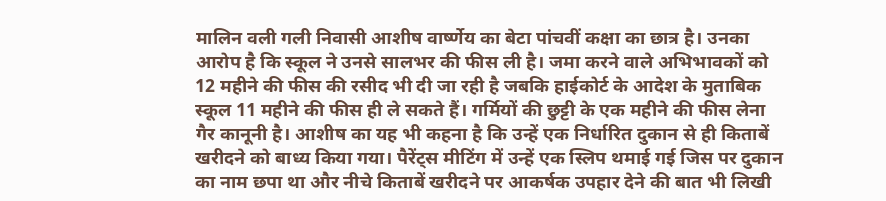मालिन वली गली निवासी आशीष वार्ष्णेय का बेटा पांचवीं कक्षा का छात्र है। उनका आरोप है कि स्कूल ने उनसे सालभर की फीस ली है। जमा करने वाले अभिभावकों को 12 महीने की फीस की रसीद भी दी जा रही है जबकि हाईकोर्ट के आदेश के मुताबिक स्कूल 11 महीने की फीस ही ले सकते हैं। गर्मियों की छुट्टी के एक महीने की फीस लेना गैर कानूनी है। आशीष का यह भी कहना है कि उन्हें एक निर्धारित दुकान से ही किताबें खरीदने को बाध्य किया गया। पैरेंट्स मीटिंग में उन्हें एक स्लिप थमाई गई जिस पर दुकान का नाम छपा था और नीचे किताबें खरीदने पर आकर्षक उपहार देने की बात भी लिखी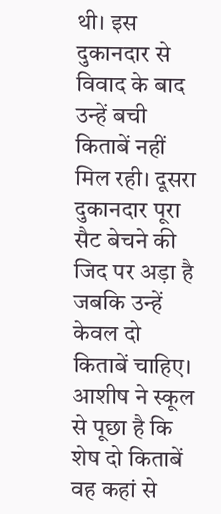थी। इस दुकानदार से विवाद के बाद उन्हें बची किताबें नहीं मिल रही। दूसरा दुकानदार पूरा सैट बेचने की जिद पर अड़ा है जबकि उन्हें केवल दो किताबें चाहिए। आशीष ने स्कूल से पूछा है कि शेष दो किताबें वह कहां से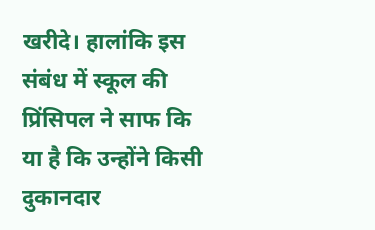खरीदे। हालांकि इस संबंध में स्कूल की प्रिंसिपल ने साफ कि या है कि उन्होंने किसी दुकानदार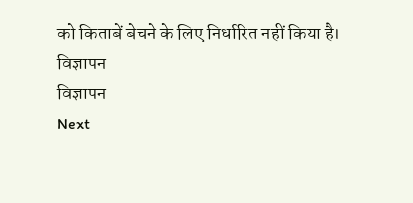को किताबें बेचने के लिए निर्धारित नहीं किया है।
विज्ञापन
विज्ञापन
Next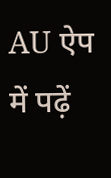AU ऐप में पढ़ें